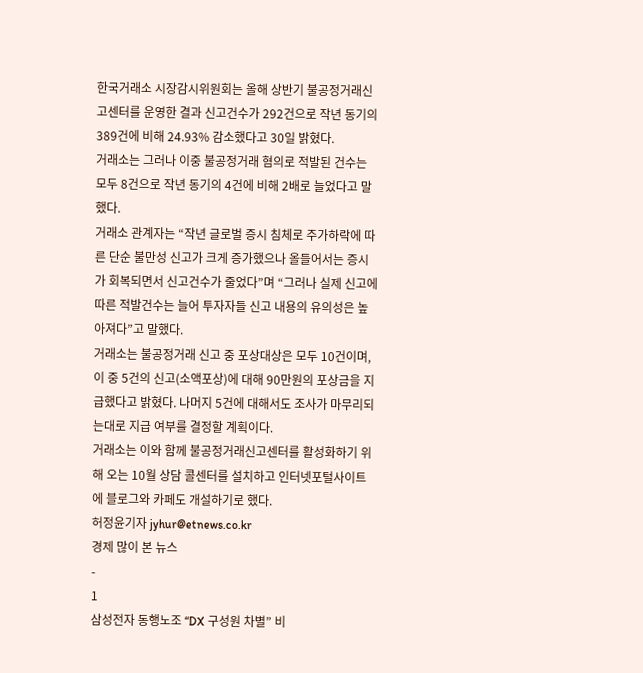한국거래소 시장감시위원회는 올해 상반기 불공정거래신고센터를 운영한 결과 신고건수가 292건으로 작년 동기의 389건에 비해 24.93% 감소했다고 30일 밝혔다.
거래소는 그러나 이중 불공정거래 혐의로 적발된 건수는 모두 8건으로 작년 동기의 4건에 비해 2배로 늘었다고 말했다.
거래소 관계자는 “작년 글로벌 증시 침체로 주가하락에 따른 단순 불만성 신고가 크게 증가했으나 올들어서는 증시가 회복되면서 신고건수가 줄었다”며 “그러나 실제 신고에 따른 적발건수는 늘어 투자자들 신고 내용의 유의성은 높아져다”고 말했다.
거래소는 불공정거래 신고 중 포상대상은 모두 10건이며, 이 중 5건의 신고(소액포상)에 대해 90만원의 포상금을 지급했다고 밝혔다. 나머지 5건에 대해서도 조사가 마무리되는대로 지급 여부를 결정할 계획이다.
거래소는 이와 함께 불공정거래신고센터를 활성화하기 위해 오는 10월 상담 콜센터를 설치하고 인터넷포털사이트에 블로그와 카페도 개설하기로 했다.
허정윤기자 jyhur@etnews.co.kr
경제 많이 본 뉴스
-
1
삼성전자 동행노조 “DX 구성원 차별” 비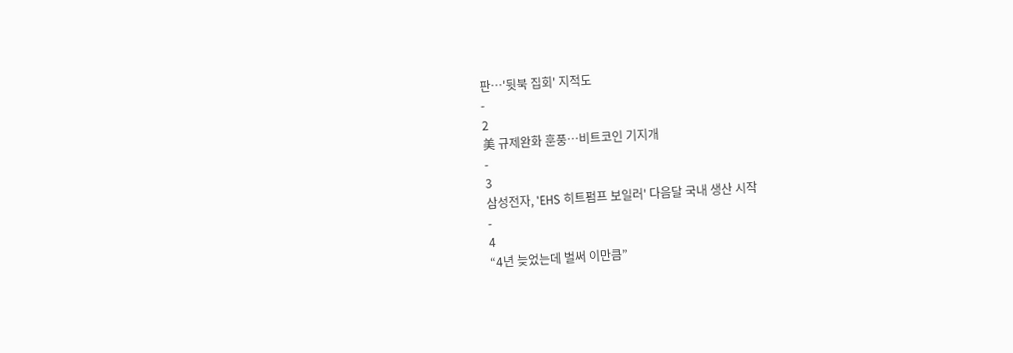판…'뒷북 집회' 지적도
-
2
美 규제완화 훈풍…비트코인 기지개
-
3
삼성전자, 'EHS 히트펌프 보일러' 다음달 국내 생산 시작
-
4
“4년 늦었는데 벌써 이만큼”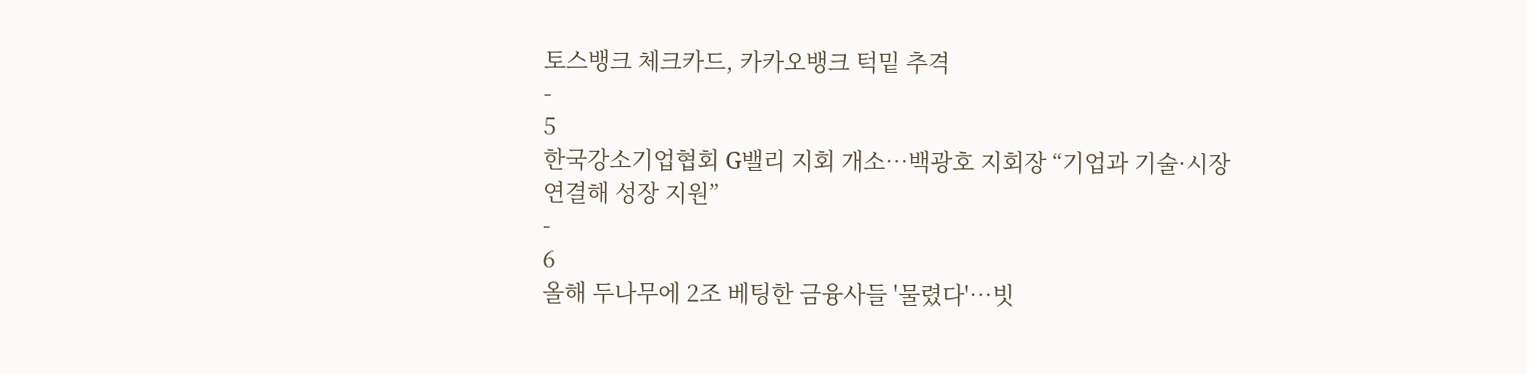토스뱅크 체크카드, 카카오뱅크 턱밑 추격
-
5
한국강소기업협회 G밸리 지회 개소…백광호 지회장 “기업과 기술·시장 연결해 성장 지원”
-
6
올해 두나무에 2조 베팅한 금융사들 '물렸다'…빗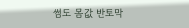썸도 몸값 반토막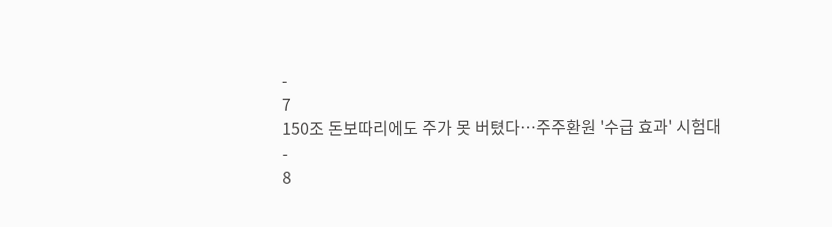-
7
150조 돈보따리에도 주가 못 버텼다…주주환원 '수급 효과' 시험대
-
8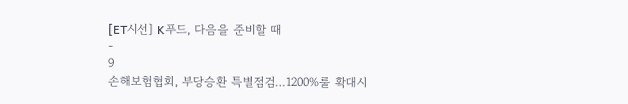[ET시선] K푸드, 다음을 준비할 때
-
9
손해보험협회, 부당승환 특별점검…1200%룰 확대시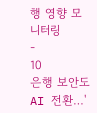행 영향 모니터링
-
10
은행 보안도 AI 전환…'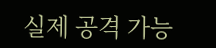실제 공격 가능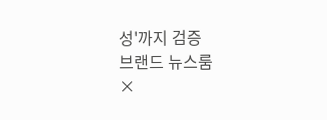성'까지 검증
브랜드 뉴스룸
×